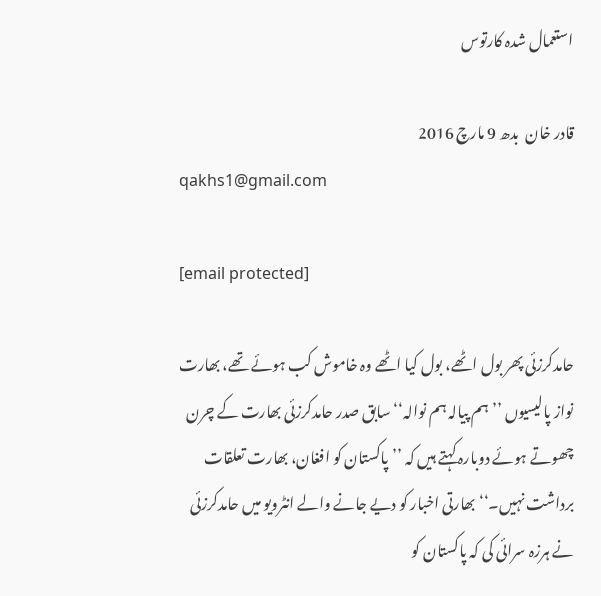استعمال شدہ کارتوس

قادر خان  بدھ 9 مارچ 2016
qakhs1@gmail.com

[email protected]

حامدکرزئی پھر بول اٹھے، بول کیا اٹھے وہ خاموش کب ہوئے تھے، بھارت نواز پالیسیوں ’’ہم پیالہ ہم نوالہ‘‘ سابق صدر حامدکرزئی بھارت کے چرن چھوتے ہوئے دوبارہ کہتے ہیں کہ ’’پاکستان کو افغان، بھارت تعلقات برداشت نہیں۔‘‘ بھارتی اخبار کو دیے جانے والے انٹرویو میں حامدکرزئی نے ہرزہ سرائی کی کہ پاکستان کو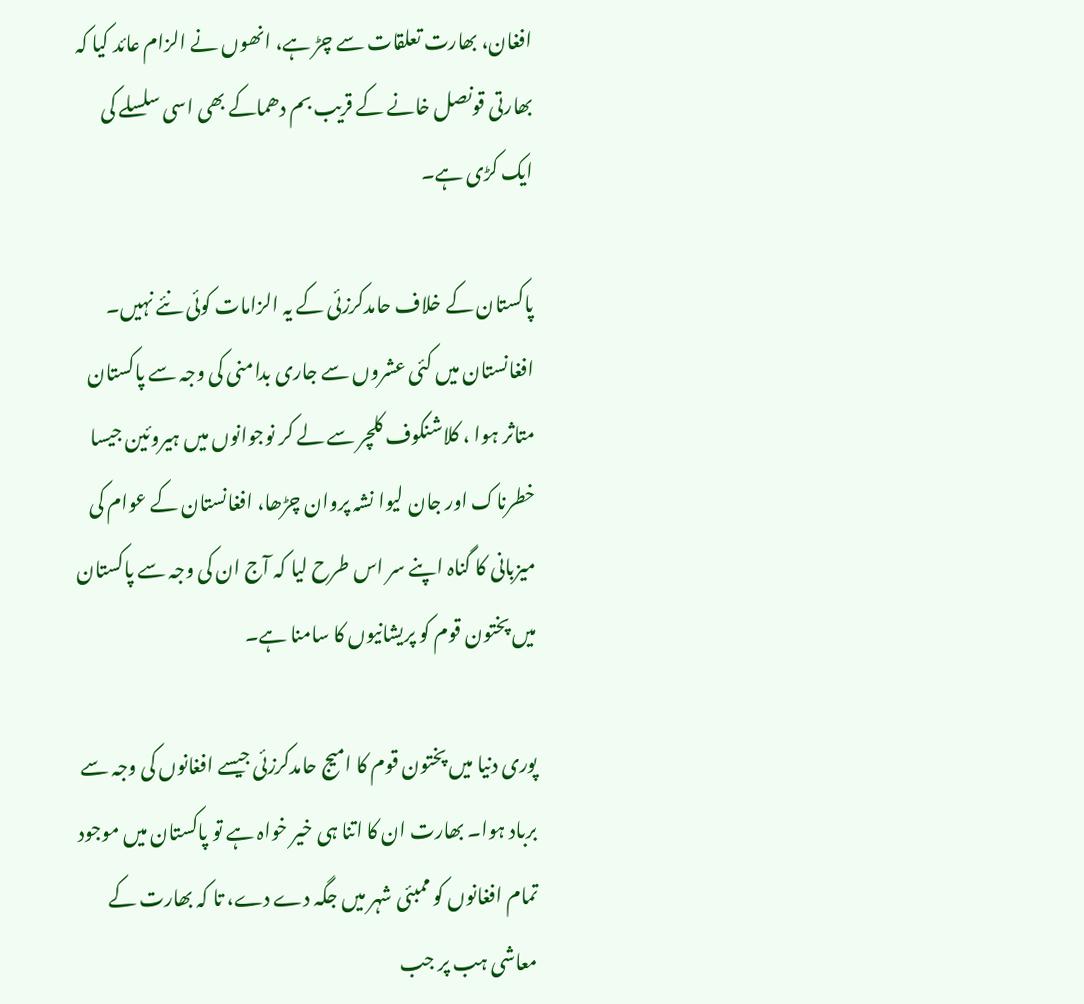افغان، بھارت تعلقات سے چڑ ہے، انھوں نے الزام عائد کیا کہ بھارتی قونصل خانے کے قریب بم دھماکے بھی اسی سلسلے کی ایک کڑی ہے۔

پاکستان کے خلاف حامدکرزئی کے یہ الزامات کوئی نئے نہیں۔ افغانستان میں کئی عشروں سے جاری بدامنی کی وجہ سے پاکستان متاثر ہوا ، کلاشنکوف کلچر سے لے کر نوجوانوں میں ہیروئین جیسا خطرناک اور جان لیوا نشہ پروان چڑھا، افغانستان کے عوام کی میزبانی کا گناہ اپنے سر اس طرح لیا کہ آج ان کی وجہ سے پاکستان میں پختون قوم کو پریشانیوں کا سامنا ہے۔

پوری دنیا میں پختون قوم کا امیج حامدکرزئی جیسے افغانوں کی وجہ سے برباد ہوا۔ بھارت ان کا اتنا ہی خیر خواہ ہے تو پاکستان میں موجود تمام افغانوں کو ممبئی شہر میں جگہ دے دے، تا کہ بھارت کے معاشی ہب پر جب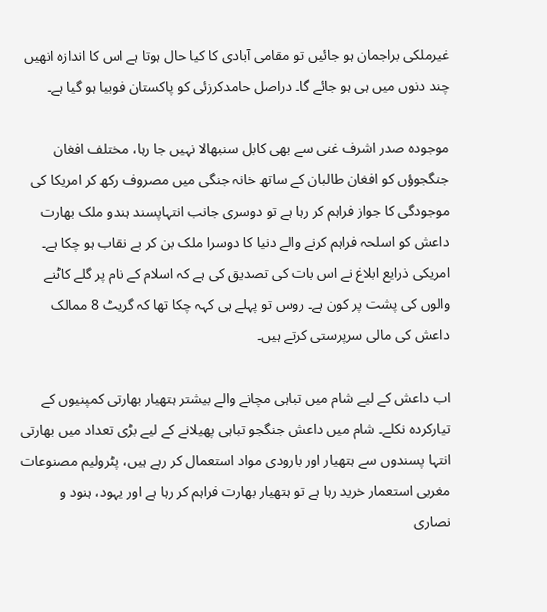غیرملکی براجمان ہو جائیں تو مقامی آبادی کا کیا حال ہوتا ہے اس کا اندازہ انھیں چند دنوں میں ہی ہو جائے گا۔ دراصل حامدکرزئی کو پاکستان فوبیا ہو گیا ہے۔

موجودہ صدر اشرف غنی سے بھی کابل سنبھالا نہیں جا رہا، مختلف افغان جنگجوؤں کو افغان طالبان کے ساتھ خانہ جنگی میں مصروف رکھ کر امریکا کی موجودگی کا جواز فراہم کر رہا ہے تو دوسری جانب انتہاپسند ہندو ملک بھارت داعش کو اسلحہ فراہم کرنے والے دنیا کا دوسرا ملک بن کر بے نقاب ہو چکا ہے۔ امریکی ذرایع ابلاغ نے اس بات کی تصدیق کی ہے کہ اسلام کے نام پر گلے کاٹنے والوں کی پشت پر کون ہے۔ روس تو پہلے ہی کہہ چکا تھا کہ گریٹ 8 ممالک داعش کی مالی سرپرستی کرتے ہیں۔

اب داعش کے لیے شام میں تباہی مچانے والے بیشتر ہتھیار بھارتی کمپنیوں کے تیارکردہ نکلے۔ شام میں داعش جنگجو تباہی پھیلانے کے لیے بڑی تعداد میں بھارتی انتہا پسندوں سے ہتھیار اور بارودی مواد استعمال کر رہے ہیں، پٹرولیم مصنوعات مغربی استعمار خرید رہا ہے تو ہتھیار بھارت فراہم کر رہا ہے اور یہود، ہنود و نصاری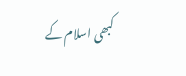کبھی اسلام کے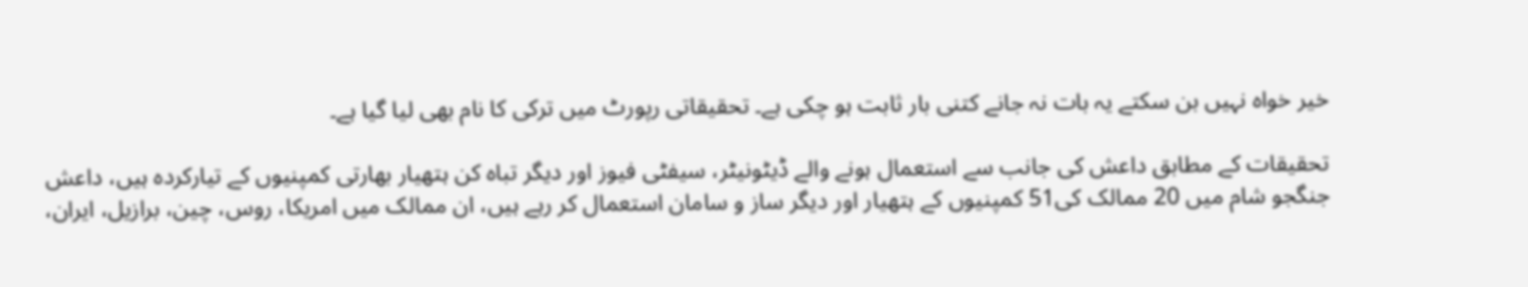خیر خواہ نہیں بن سکتے یہ بات نہ جانے کتنی بار ثابت ہو چکی ہے۔ تحقیقاتی رپورٹ میں ترکی کا نام بھی لیا گیا ہے۔

تحقیقات کے مطابق داعش کی جانب سے استعمال ہونے والے ڈیٹونیٹر، سیفٹی فیوز اور دیگر تباہ کن ہتھیار بھارتی کمپنیوں کے تیارکردہ ہیں، داعش جنگجو شام میں 20 ممالک کی51 کمپنیوں کے ہتھیار اور دیگر ساز و سامان استعمال کر رہے ہیں، ان ممالک میں امریکا، روس، چین، برازیل، ایران،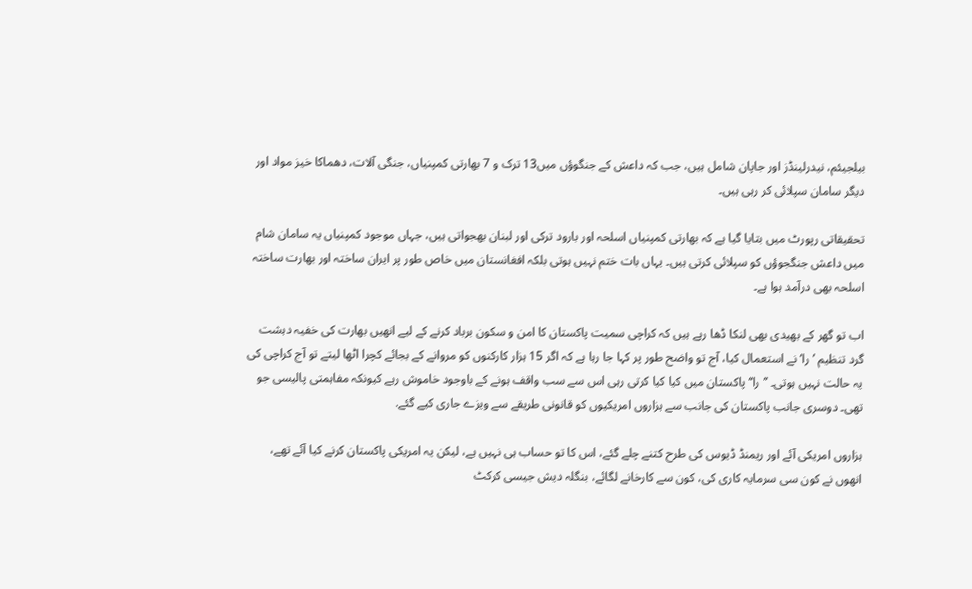بیلجیئم، نیدرلینڈز اور جاپان شامل ہیں، جب کہ داعش کے جنگوؤں میں13 ترک و 7 بھارتی کمپنیاں، جنگی آلات، دھماکا خیز مواد اور دیگر سامان سپلائی کر رہی ہیں۔

تحقیقاتی رپورٹ میں بتایا گیا ہے کہ بھارتی کمپنیاں اسلحہ اور بارود ترکی اور لبنان بھجواتی ہیں، جہاں موجود کمپنیاں یہ سامان شام میں داعش جنگجوؤں کو سپلائی کرتی ہیں۔ یہاں بات ختم نہیں ہوتی بلکہ افغانستان میں خاص طور پر ایران ساختہ اور بھارت ساختہ اسلحہ بھی درآمد ہوا ہے۔

اب تو گھر کے بھیدی بھی لنکا ڈھا رہے ہیں کہ کراچی سمیت پاکستان کا امن و سکون برباد کرنے کے لیے انھیں بھارت کی خفیہ دہشت گرد تنظیم ’را‘ نے استعمال کیا، آج تو واضح طور پر کہا جا رہا ہے کہ اگر 15 ہزار کارکنوں کو مروانے کے بجائے کچرا اٹھا لیتے تو آج کراچی کی یہ حالت نہیں ہوتی۔ ’’را‘‘ پاکستان میں کیا کیا کرتی رہی اس سے سب واقف ہونے کے باوجود خاموش رہے کیونکہ مفاہمتی پالیسی جو تھی۔ دوسری جانب پاکستان کی جانب سے ہزاروں امریکیوں کو قانونی طریقے سے ویزے جاری کیے گئے.

ہزاروں امریکی آئے اور ریمنڈ ڈیوس کی طرح کتنے چلے گئے، اس کا تو حساب ہی نہیں ہے، لیکن یہ امریکی پاکستان کرنے کیا آئے تھے، انھوں نے کون سی سرمایہ کاری کی، کون سے کارخانے لگائے، بنگلہ دیش جیسی کرکٹ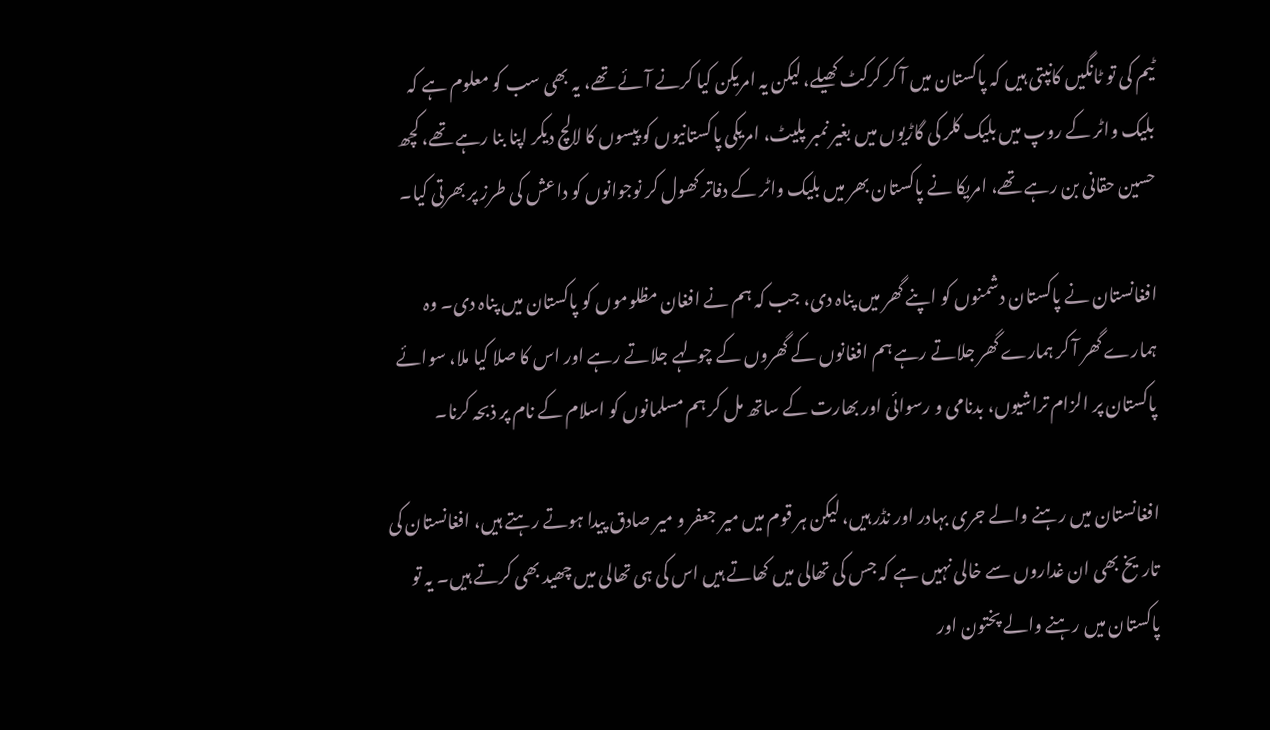ٹیم کی تو ٹانگیں کانپتی ہیں کہ پاکستان میں آ کر کرکٹ کھیلے، لیکن یہ امریکن کیا کرنے آئے تھے، یہ بھی سب کو معلوم ہے کہ بلیک واٹر کے روپ میں بلیک کلر کی گاڑیوں میں بغیر نمبر پلیٹ، امریکی پاکستانیوں کو پیسوں کا لالچ دیکر اپنا بنا رہے تھے، کچھ حسین حقانی بن رہے تھے، امریکا نے پاکستان بھر میں بلیک واٹر کے دفاتر کھول کر نوجوانوں کو داعش کی طرز پر بھرتی کیا۔

افغانستان نے پاکستان دشمنوں کو اپنے گھر میں پناہ دی، جب کہ ہم نے افغان مظلوموں کو پاکستان میں پناہ دی۔ وہ ہمارے گھر آ کر ہمارے گھر جلاتے رہے ہم افغانوں کے گھروں کے چولہے جلاتے رہے اور اس کا صلا کیا ملا، سوائے پاکستان پر الزام تراشیوں، بدنامی و رسوائی اور بھارت کے ساتھ مل کر ہم مسلمانوں کو اسلام کے نام پر ذبحہ کرنا۔

افغانستان میں رہنے والے جری بہادر اور نڈر ہیں، لیکن ہر قوم میں میر جعفر و میر صادق پیدا ہوتے رہتے ہیں، افغانستان کی تاریخ بھی ان غداروں سے خالی نہیں ہے کہ جس کی تھالی میں کھاتے ہیں اس کی ہی تھالی میں چھید بھی کرتے ہیں۔ یہ تو پاکستان میں رہنے والے پختون اور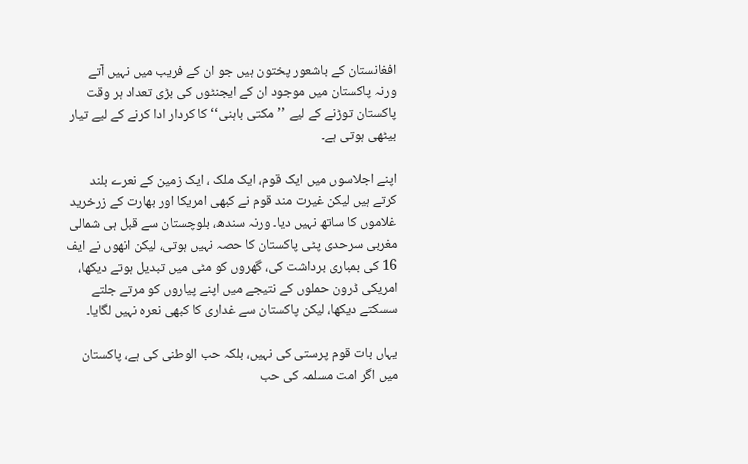افغانستان کے باشعور پختون ہیں جو ان کے فریب میں نہیں آتے ورنہ پاکستان میں موجود ان کے ایجنٹوں کی بڑی تعداد ہر وقت پاکستان توڑنے کے لیے ’’مکتی باہنی‘‘ کا کردار ادا کرنے کے لیے تیار بیٹھی ہوتی ہے۔

اپنے اجلاسوں میں ایک قوم، ایک ملک ، ایک زمین کے نعرے بلند کرتے ہیں لیکن غیرت مند قوم نے کبھی امریکا اور بھارت کے زرخرید غلاموں کا ساتھ نہیں دیا۔ ورنہ سندھ، بلوچستان سے قبل ہی شمالی مغربی سرحدی پٹی پاکستان کا حصہ نہیں ہوتی، لیکن انھوں نے ایف 16 کی بمباری برداشت کی، گھروں کو مٹی میں تبدیل ہوتے دیکھا، امریکی ڈرون حملوں کے نتیجے میں اپنے پیاروں کو مرتے جلتے سسکتے دیکھا، لیکن پاکستان سے غداری کا کبھی نعرہ نہیں لگایا۔

یہاں بات قوم پرستی کی نہیں، بلکہ حب الوطنی کی ہے، پاکستان میں اگر امت مسلمہ کی حب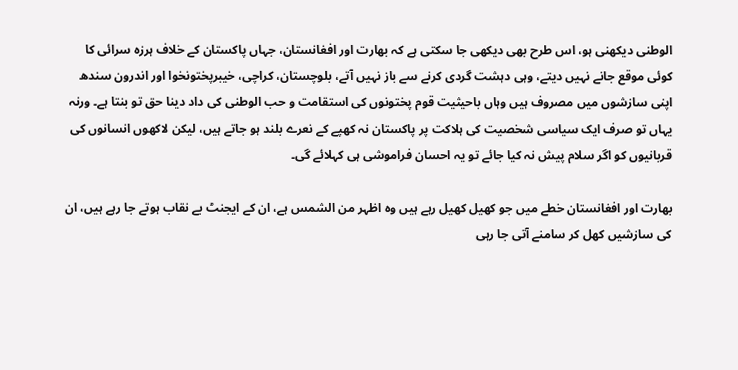الوطنی دیکھنی ہو، اس طرح بھی دیکھی جا سکتی ہے کہ بھارت اور افغانستان، جہاں پاکستان کے خلاف ہرزہ سرائی کا کوئی موقع جانے نہیں دیتے، وہی دہشت گردی کرنے سے باز نہیں آتے، بلوچستان، کراچی، خیبرپختونخوا اور اندرون سندھ اپنی سازشوں میں مصروف ہیں وہاں باحیثیت قوم پختونوں کی استقامت و حب الوطنی کی داد دینا حق تو بنتا ہے۔ ورنہ یہاں تو صرف ایک سیاسی شخصیت کی ہلاکت پر پاکستان نہ کھپے کے نعرے بلند ہو جاتے ہیں، لیکن لاکھوں انسانوں کی قربانیوں کو اگر سلام پیش نہ کیا جائے تو یہ احسان فراموشی ہی کہلائے گی۔

بھارت اور افغانستان خطے میں جو کھیل کھیل رہے ہیں وہ اظہر من الشمس ہے، ان کے ایجنٹ بے نقاب ہوتے جا رہے ہیں، ان کی سازشیں کھل کر سامنے آتی جا رہی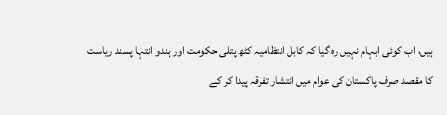ہیں، اب کوئی ابہام نہیں رہ گیا کہ کابل انتظامیہ کٹھ پتلی حکومت اور ہندو انتہا پسند ریاست کا مقصد صرف پاکستان کی عوام میں انتشار تفرقہ پیدا کر کے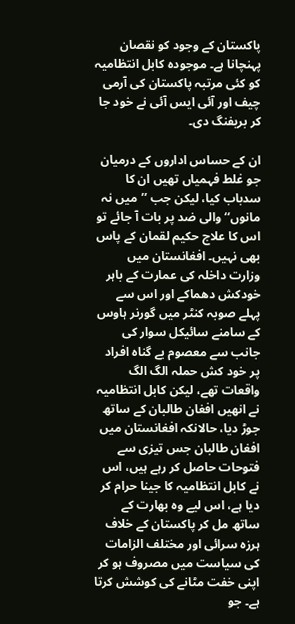پاکستان کے وجود کو نقصان پہنچانا ہے۔ موجودہ کابل انتظامیہ کو کئی مرتبہ پاکستان کی آرمی چیف اور آئی ایس آئی نے خود جا کر بریفنگ دی۔

ان کے حساس اداروں کے درمیان جو غلط فہمیاں تھیں ان کا سدباب کیا، لیکن جب ’’میں نہ مانوں‘‘ والی ضد پر بات آ جائے تو اس کا علاج حکیم لقمان کے پاس بھی نہیں۔ افغانستان میں وزارت داخلہ کی عمارت کے باہر خودکش دھماکے اور اس سے پہلے صوبہ کنٹر میں گورنر ہاوس کے سامنے سائیکل سوار کی جانب سے معصوم بے گناہ افراد پر خود کش حملہ الگ الگ واقعات تھے، لیکن کابل انتظامیہ نے انھیں افغان طالبان کے ساتھ جوڑ دیا، حالانکہ افغانستان میں افغان طالبان جس تیزی سے فتوحات حاصل کر رہے ہیں، اس نے کابل انتظامیہ کا جینا حرام کر دیا ہے، اس لیے وہ بھارت کے ساتھ مل کر پاکستان کے خلاف ہرزہ سرائی اور مختلف الزامات کی سیاست میں مصروف ہو کر اپنی خفت مٹانے کی کوشش کرتا ہے۔ جو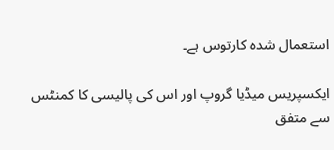استعمال شدہ کارتوس ہے۔

ایکسپریس میڈیا گروپ اور اس کی پالیسی کا کمنٹس سے متفق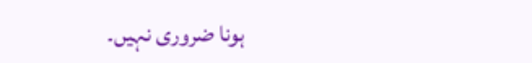ہونا ضروری نہیں۔